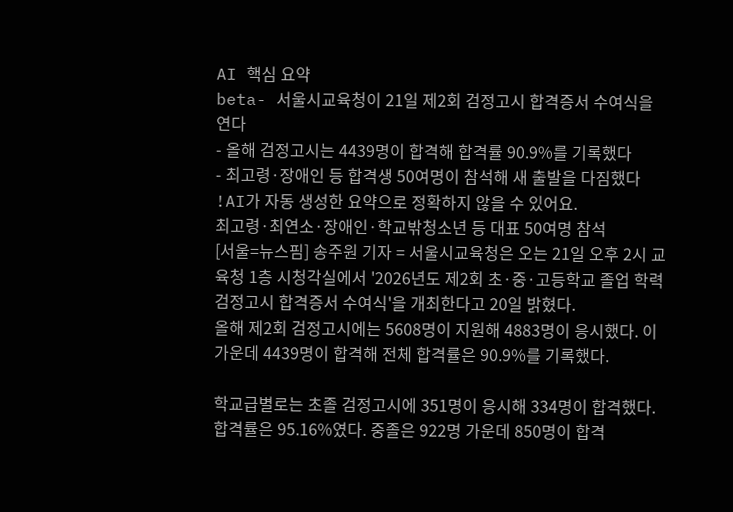AI 핵심 요약
beta- 서울시교육청이 21일 제2회 검정고시 합격증서 수여식을 연다
- 올해 검정고시는 4439명이 합격해 합격률 90.9%를 기록했다
- 최고령·장애인 등 합격생 50여명이 참석해 새 출발을 다짐했다
!AI가 자동 생성한 요약으로 정확하지 않을 수 있어요.
최고령·최연소·장애인·학교밖청소년 등 대표 50여명 참석
[서울=뉴스핌] 송주원 기자 = 서울시교육청은 오는 21일 오후 2시 교육청 1층 시청각실에서 '2026년도 제2회 초·중·고등학교 졸업 학력 검정고시 합격증서 수여식'을 개최한다고 20일 밝혔다.
올해 제2회 검정고시에는 5608명이 지원해 4883명이 응시했다. 이 가운데 4439명이 합격해 전체 합격률은 90.9%를 기록했다.

학교급별로는 초졸 검정고시에 351명이 응시해 334명이 합격했다. 합격률은 95.16%였다. 중졸은 922명 가운데 850명이 합격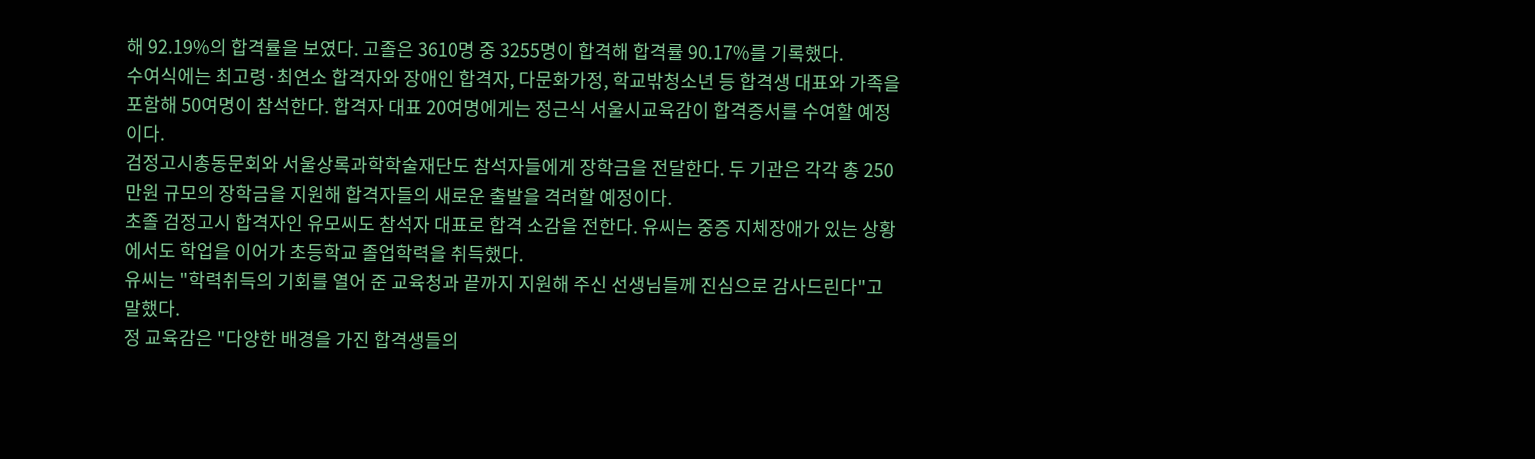해 92.19%의 합격률을 보였다. 고졸은 3610명 중 3255명이 합격해 합격률 90.17%를 기록했다.
수여식에는 최고령·최연소 합격자와 장애인 합격자, 다문화가정, 학교밖청소년 등 합격생 대표와 가족을 포함해 50여명이 참석한다. 합격자 대표 20여명에게는 정근식 서울시교육감이 합격증서를 수여할 예정이다.
검정고시총동문회와 서울상록과학학술재단도 참석자들에게 장학금을 전달한다. 두 기관은 각각 총 250만원 규모의 장학금을 지원해 합격자들의 새로운 출발을 격려할 예정이다.
초졸 검정고시 합격자인 유모씨도 참석자 대표로 합격 소감을 전한다. 유씨는 중증 지체장애가 있는 상황에서도 학업을 이어가 초등학교 졸업학력을 취득했다.
유씨는 "학력취득의 기회를 열어 준 교육청과 끝까지 지원해 주신 선생님들께 진심으로 감사드린다"고 말했다.
정 교육감은 "다양한 배경을 가진 합격생들의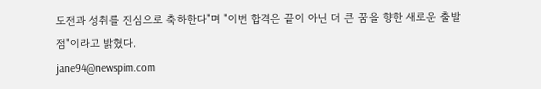도전과 성취를 진심으로 축하한다"며 "이번 합격은 끝이 아닌 더 큰 꿈을 향한 새로운 출발점"이라고 밝혔다.
jane94@newspim.com